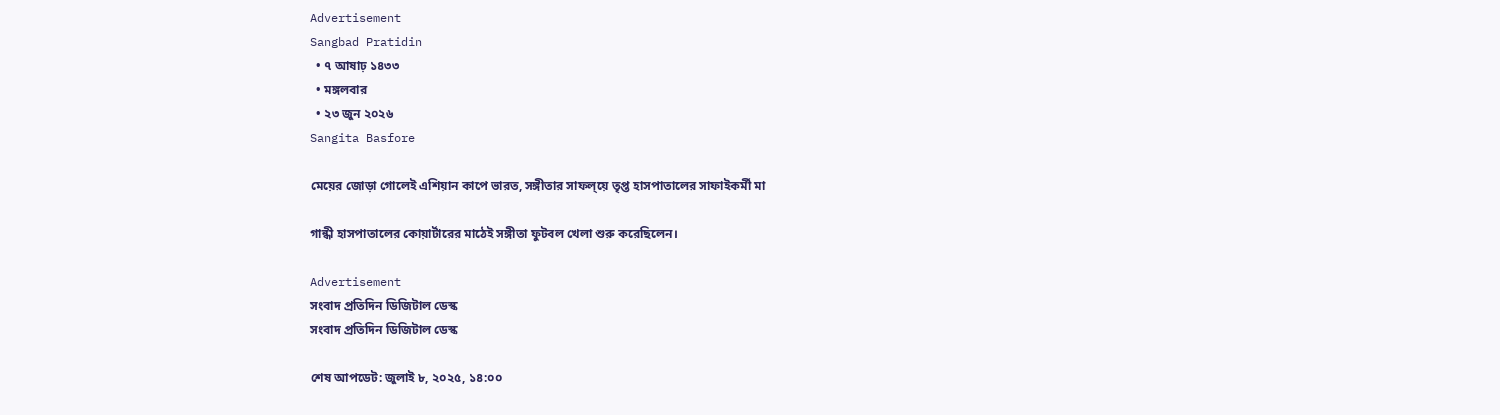Advertisement
Sangbad Pratidin
  • ৭ আষাঢ় ১৪৩৩
  • মঙ্গলবার
  • ২৩ জুন ২০২৬
Sangita Basfore

মেয়ের জোড়া গোলেই এশিয়ান কাপে ভারত, সঙ্গীতার সাফল্য়ে তৃপ্ত হাসপাতালের সাফাইকর্মী মা

গান্ধী হাসপাতালের কোয়ার্টারের মাঠেই সঙ্গীতা ফুটবল খেলা শুরু করেছিলেন।

Advertisement
সংবাদ প্রতিদিন ডিজিটাল ডেস্ক
সংবাদ প্রতিদিন ডিজিটাল ডেস্ক

শেষ আপডেট: জুলাই ৮, ২০২৫, ১৪:০০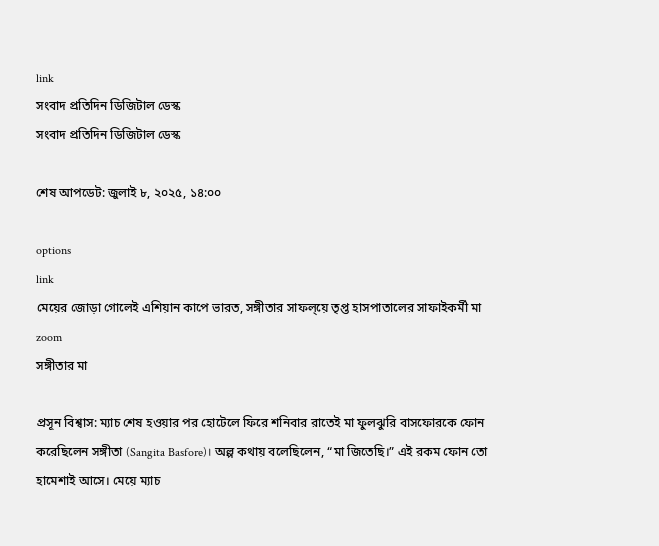link
সংবাদ প্রতিদিন ডিজিটাল ডেস্ক
সংবাদ প্রতিদিন ডিজিটাল ডেস্ক

শেষ আপডেট: জুলাই ৮, ২০২৫, ১৪:০০

options
link
মেয়ের জোড়া গোলেই এশিয়ান কাপে ভারত, সঙ্গীতার সাফল্য়ে তৃপ্ত হাসপাতালের সাফাইকর্মী মা zoom
সঙ্গীতার মা

প্রসূন বিশ্বাস: ম্যাচ শেষ হওয়ার পর হোটেলে ফিরে শনিবার রাতেই মা ফুলঝুরি বাসফোরকে ফোন করেছিলেন সঙ্গীতা (Sangita Basfore)। অল্প কথায় বলেছিলেন, “মা জিতেছি।” এই রকম ফোন তো হামেশাই আসে। মেয়ে ম্যাচ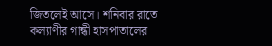জিতলেই আসে। শনিবার রাতে কল্যাণীর গান্ধী হাসপাতালের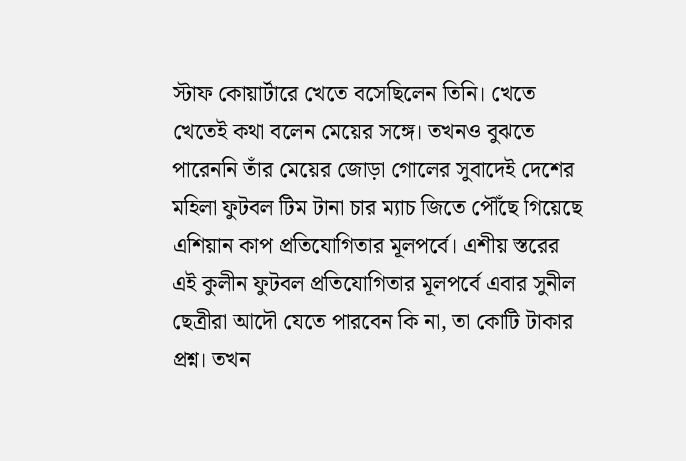স্টাফ কোয়ার্টারে খেতে বসেছিলেন তিনি। খেতে খেতেই কথা বলেন মেয়ের সঙ্গে। তখনও বুঝতে পারেননি তাঁর মেয়ের জোড়া গোলের সুবাদেই দেশের মহিলা ফুটবল টিম টানা চার ম্যাচ জিতে পৌঁছে গিয়েছে এশিয়ান কাপ প্রতিযোগিতার মূলপর্বে। এশীয় স্তরের এই কুলীন ফুটবল প্রতিযোগিতার মূলপর্বে এবার সুনীল ছেত্রীরা আদৌ যেতে পারবেন কি না, তা কোটি টাকার প্রশ্ন। তখন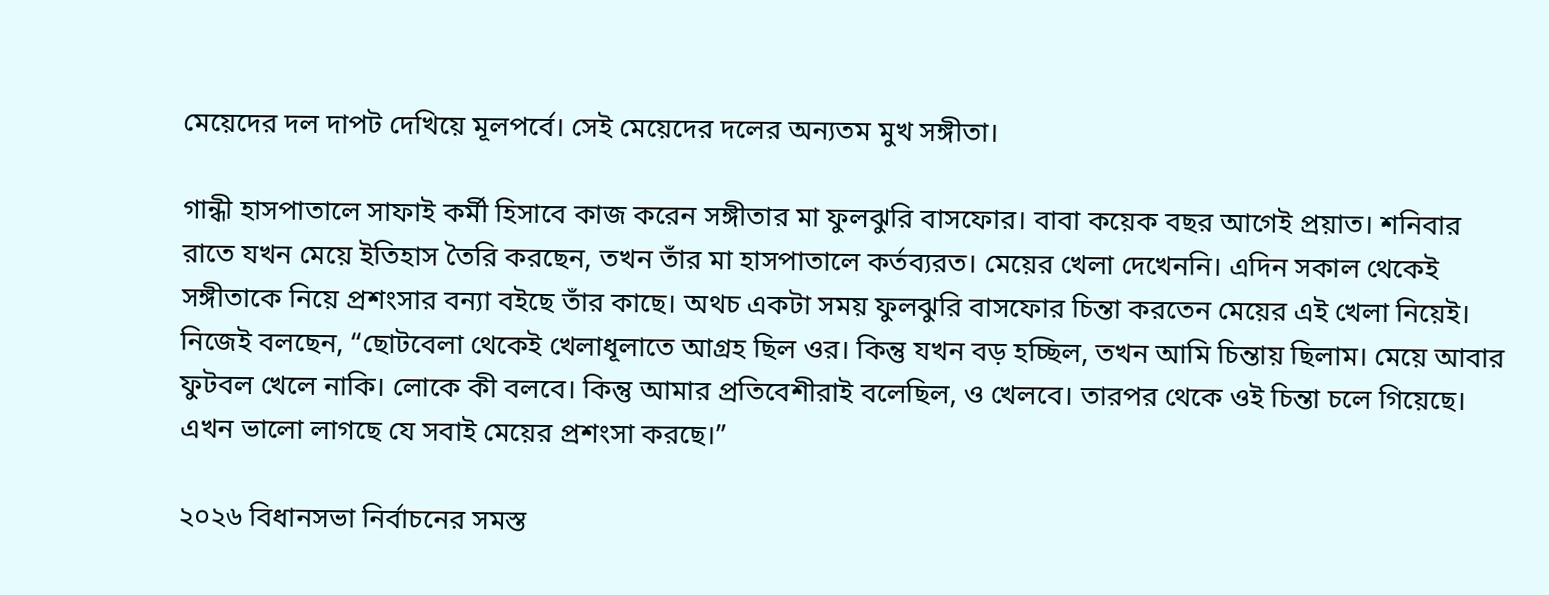মেয়েদের দল দাপট দেখিয়ে মূলপর্বে। সেই মেয়েদের দলের অন্যতম মুখ সঙ্গীতা।

গান্ধী হাসপাতালে সাফাই কর্মী হিসাবে কাজ করেন সঙ্গীতার মা ফুলঝুরি বাসফোর। বাবা কয়েক বছর আগেই প্রয়াত। শনিবার রাতে যখন মেয়ে ইতিহাস তৈরি করছেন, তখন তাঁর মা হাসপাতালে কর্তব্যরত। মেয়ের খেলা দেখেননি। এদিন সকাল থেকেই সঙ্গীতাকে নিয়ে প্রশংসার বন্যা বইছে তাঁর কাছে। অথচ একটা সময় ফুলঝুরি বাসফোর চিন্তা করতেন মেয়ের এই খেলা নিয়েই। নিজেই বলছেন, “ছোটবেলা থেকেই খেলাধূলাতে আগ্রহ ছিল ওর। কিন্তু যখন বড় হচ্ছিল, তখন আমি চিন্তায় ছিলাম। মেয়ে আবার ফুটবল খেলে নাকি। লোকে কী বলবে। কিন্তু আমার প্রতিবেশীরাই বলেছিল, ও খেলবে। তারপর থেকে ওই চিন্তা চলে গিয়েছে। এখন ভালো লাগছে যে সবাই মেয়ের প্রশংসা করছে।”

২০২৬ বিধানসভা নির্বাচনের সমস্ত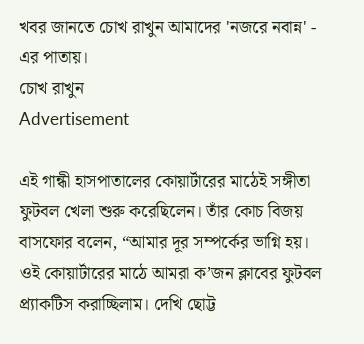খবর জানতে চোখ রাখুন আমাদের 'নজরে নবান্ন' - এর পাতায়।
চোখ রাখুন
Advertisement

এই গান্ধী হাসপাতালের কোয়ার্টারের মাঠেই সঙ্গীতা ফুটবল খেলা শুরু করেছিলেন। তাঁর কোচ বিজয় বাসফোর বলেন, “আমার দূর সম্পর্কের ভাগ্নি হয়। ওই কোয়ার্টারের মাঠে আমরা ক’জন ক্লাবের ফুটবল প্র্যাকটিস করাচ্ছিলাম। দেখি ছোট্ট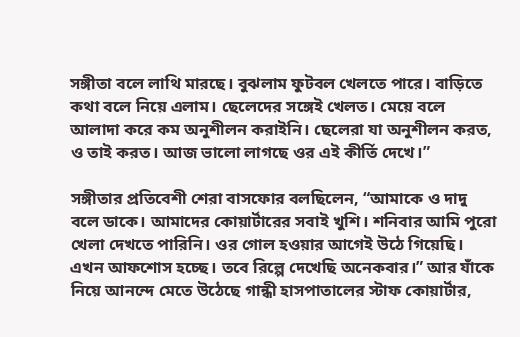সঙ্গীতা বলে লাথি মারছে। বুঝলাম ফুটবল খেলতে পারে। বাড়িতে কথা বলে নিয়ে এলাম। ছেলেদের সঙ্গেই খেলত। মেয়ে বলে আলাদা করে কম অনুশীলন করাইনি। ছেলেরা যা অনুশীলন করত, ও তাই করত। আজ ভালো লাগছে ওর এই কীর্তি দেখে।”

সঙ্গীতার প্রতিবেশী শেরা বাসফোর বলছিলেন, “আমাকে ও দাদু বলে ডাকে। আমাদের কোয়ার্টারের সবাই খুশি। শনিবার আমি পুরো খেলা দেখতে পারিনি। ওর গোল হওয়ার আগেই উঠে গিয়েছি। এখন আফশোস হচ্ছে। তবে রিল্পে দেখেছি অনেকবার।” আর যাঁকে নিয়ে আনন্দে মেতে উঠেছে গান্ধী হাসপাতালের স্টাফ কোয়ার্টার,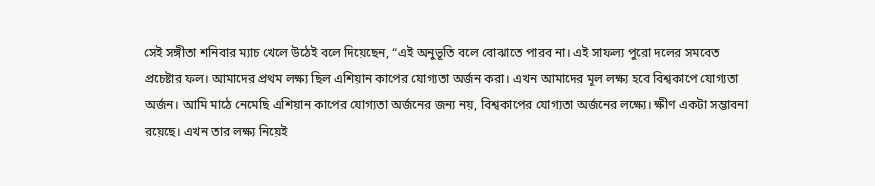সেই সঙ্গীতা শনিবার ম্যাচ খেলে উঠেই বলে দিয়েছেন, “এই অনুভূতি বলে বোঝাতে পারব না। এই সাফল্য পুরো দলের সমবেত প্রচেষ্টার ফল। আমাদের প্রথম লক্ষ্য ছিল এশিয়ান কাপের যোগ্যতা অর্জন করা। এখন আমাদের মূল লক্ষ্য হবে বিশ্বকাপে যোগ্যতা অর্জন। আমি মাঠে নেমেছি এশিয়ান কাপের যোগ্যতা অর্জনের জন্য নয়, বিশ্বকাপের যোগ্যতা অর্জনের লক্ষ্যে। ক্ষীণ একটা সম্ভাবনা রয়েছে। এখন তার লক্ষ্য নিয়েই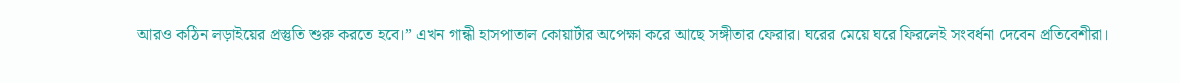আরও কঠিন লড়াইয়ের প্রস্তুতি শুরু করতে হবে।” এখন গান্ধী হাসপাতাল কোয়ার্টার অপেক্ষা করে আছে সঙ্গীতার ফেরার। ঘরের মেয়ে ঘরে ফিরলেই সংবর্ধনা দেবেন প্রতিবেশীরা।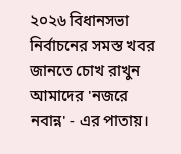২০২৬ বিধানসভা নির্বাচনের সমস্ত খবর জানতে চোখ রাখুন আমাদের 'নজরে নবান্ন' - এর পাতায়।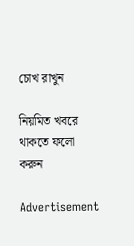চোখ রাখুন

নিয়মিত খবরে থাকতে ফলো করুন

Advertisement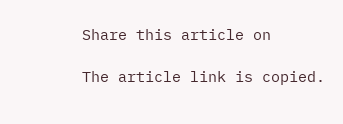Share this article on

The article link is copied.